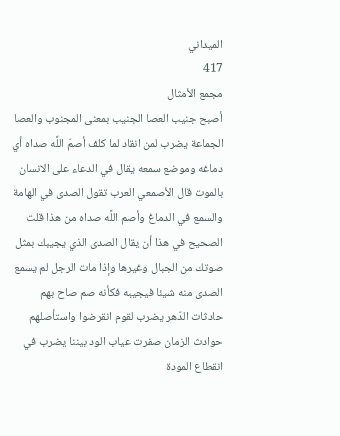الميداني
417
مجمع الأمثال
أصبح جنيب العصا الجنيب بمعنى المجنوب والعصا الجماعة يضرب لمن انقاد لما كلف أصمّ اللَّه صداه أي دماغه وموضع سمعه يقال في الدعاء على الانسان بالموت قال الأصمعي العرب تقول الصدى في الهامة والسمع في الدماغ وأصم اللَّه صداه من هذا قلت الصحيح في هذا أن يقال الصدى الذي يجيبك بمثل صوتك من الجبال وغيرها وإذا مات الرجل لم يسمع الصدى منه شيئا فيجيبه فكأنه صم صاح بهم حادثات الدّهر يضرب لقوم انقرضوا واستأصلهم حوادث الزمان صفرت عياب الود بيننا يضرب في انقطاع المودة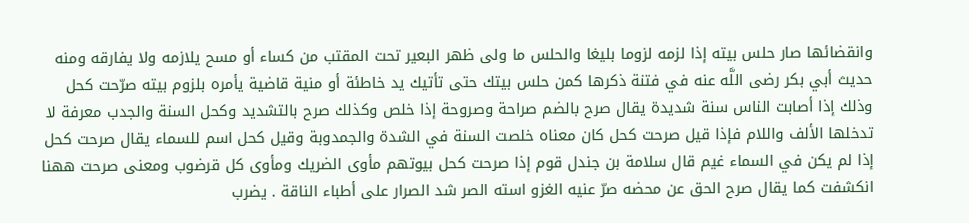وانقضائها صار حلس بيته إذا لزمه لزوما بليغا والحلس ما ولى ظهر البعير تحت المقتب من كساء أو مسح يلازمه ولا يفارقه ومنه حديث أبي بكر رضى اللَّه عنه في فتنة ذكرها كمن حلس بيتك حتى تأتيك يد خاطئة أو منية قاضية يأمره بلزوم بيته صرّحت كحل وذلك إذا أصابت الناس سنة شديدة يقال صرح بالضم صراحة وصروحة إذا خلص وكذلك صرح بالتشديد وكحل السنة والجدب معرفة لا تدخلها الألف واللام فإذا قيل صرحت كحل كان معناه خلصت السنة في الشدة والجمدوبة وقيل كحل اسم للسماء يقال صرحت كحل إذا لم يكن في السماء غيم قال سلامة بن جندل قوم إذا صرحت كحل بيوتهم مأوى الضريك ومأوى كل قرضوب ومعنى صرحت ههنا انكشفت كما يقال صرح الحق عن محضه صرّ عنيه الغزو استه الصر شد الصرار على أطباء الناقة . يضرب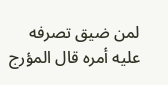لمن ضيق تصرفه عليه أمره قال المؤرج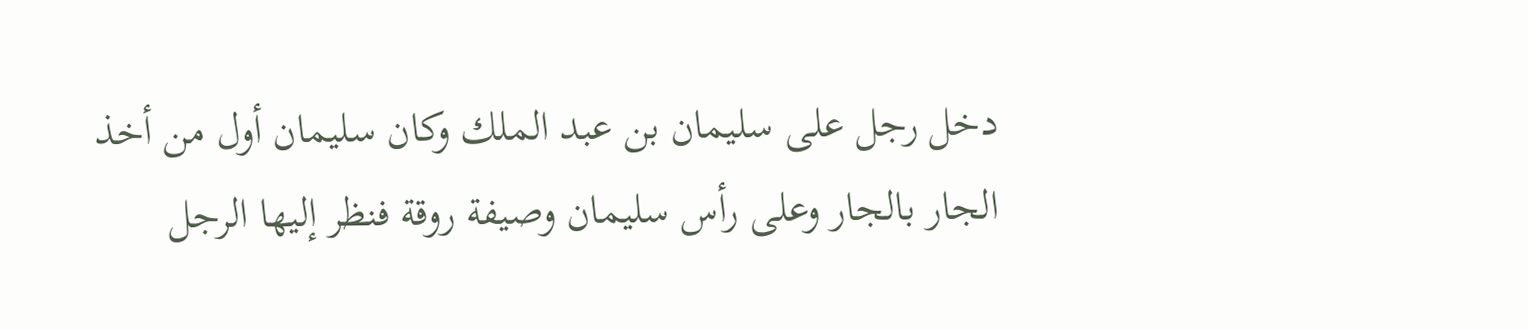دخل رجل على سليمان بن عبد الملك وكان سليمان أول من أخذ الجار بالجار وعلى رأس سليمان وصيفة روقة فنظر إليها الرجل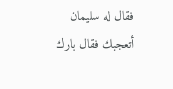فقال له سليمان أتعجبك فقال بارك